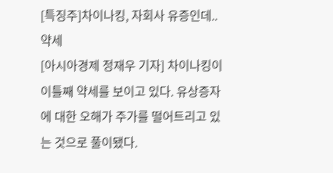[특징주]차이나킹, 자회사 유증인데..약세
[아시아경제 정재우 기자] 차이나킹이 이틀째 약세를 보이고 있다. 유상증자에 대한 오해가 주가를 떨어트리고 있는 것으로 풀이됐다.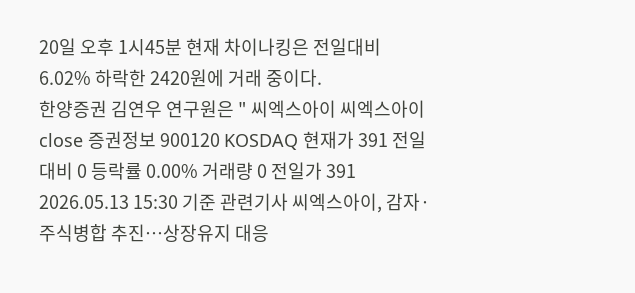20일 오후 1시45분 현재 차이나킹은 전일대비 6.02% 하락한 2420원에 거래 중이다.
한양증권 김연우 연구원은 " 씨엑스아이 씨엑스아이 close 증권정보 900120 KOSDAQ 현재가 391 전일대비 0 등락률 0.00% 거래량 0 전일가 391 2026.05.13 15:30 기준 관련기사 씨엑스아이, 감자·주식병합 추진…상장유지 대응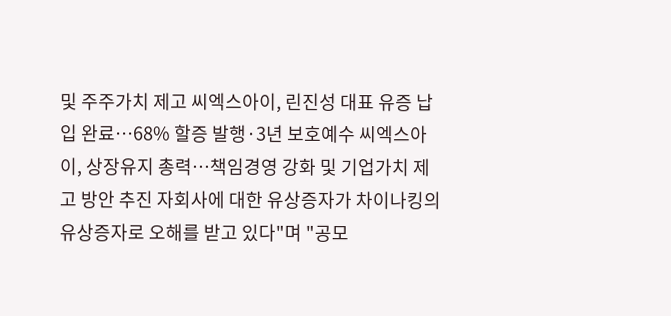및 주주가치 제고 씨엑스아이, 린진성 대표 유증 납입 완료…68% 할증 발행·3년 보호예수 씨엑스아이, 상장유지 총력…책임경영 강화 및 기업가치 제고 방안 추진 자회사에 대한 유상증자가 차이나킹의 유상증자로 오해를 받고 있다"며 "공모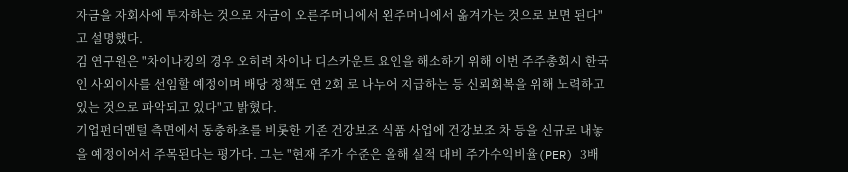자금을 자회사에 투자하는 것으로 자금이 오른주머니에서 왼주머니에서 옮겨가는 것으로 보면 된다"고 설명했다.
김 연구원은 "차이나킹의 경우 오히려 차이나 디스카운트 요인을 해소하기 위해 이번 주주총회시 한국인 사외이사를 선임할 예정이며 배당 정책도 연 2회 로 나누어 지급하는 등 신뢰회복을 위해 노력하고 있는 것으로 파악되고 있다"고 밝혔다.
기업펀더멘털 측면에서 동충하초를 비롯한 기존 건강보조 식품 사업에 건강보조 차 등을 신규로 내놓을 예정이어서 주목된다는 평가다. 그는 "현재 주가 수준은 올해 실적 대비 주가수익비율(PER) 3배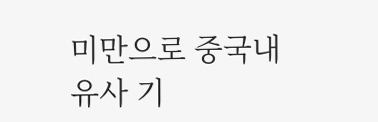미만으로 중국내 유사 기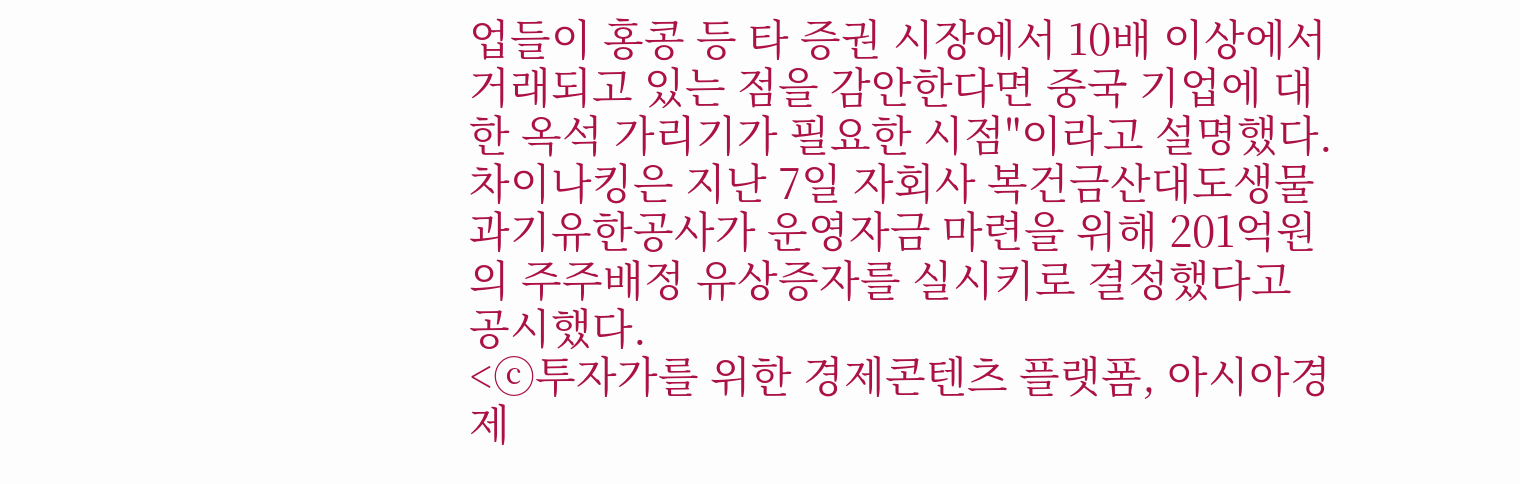업들이 홍콩 등 타 증권 시장에서 10배 이상에서 거래되고 있는 점을 감안한다면 중국 기업에 대한 옥석 가리기가 필요한 시점"이라고 설명했다.
차이나킹은 지난 7일 자회사 복건금산대도생물과기유한공사가 운영자금 마련을 위해 201억원의 주주배정 유상증자를 실시키로 결정했다고 공시했다.
<ⓒ투자가를 위한 경제콘텐츠 플랫폼, 아시아경제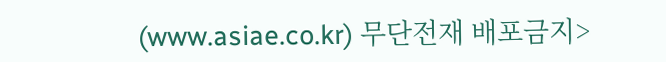(www.asiae.co.kr) 무단전재 배포금지>